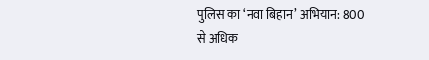पुलिस का ‘नवा बिहान’ अभियान: 800 से अधिक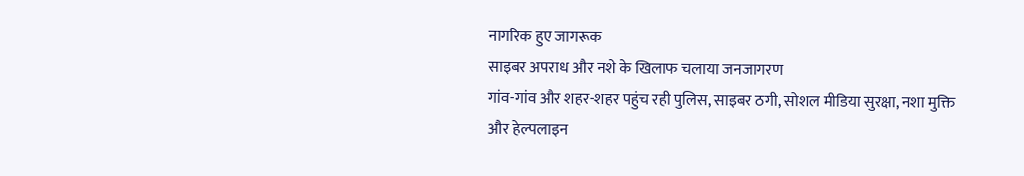नागरिक हुए जागरूक
साइबर अपराध और नशे के खिलाफ चलाया जनजागरण
गांव-गांव और शहर-शहर पहुंच रही पुलिस, साइबर ठगी, सोशल मीडिया सुरक्षा, नशा मुक्ति और हेल्पलाइन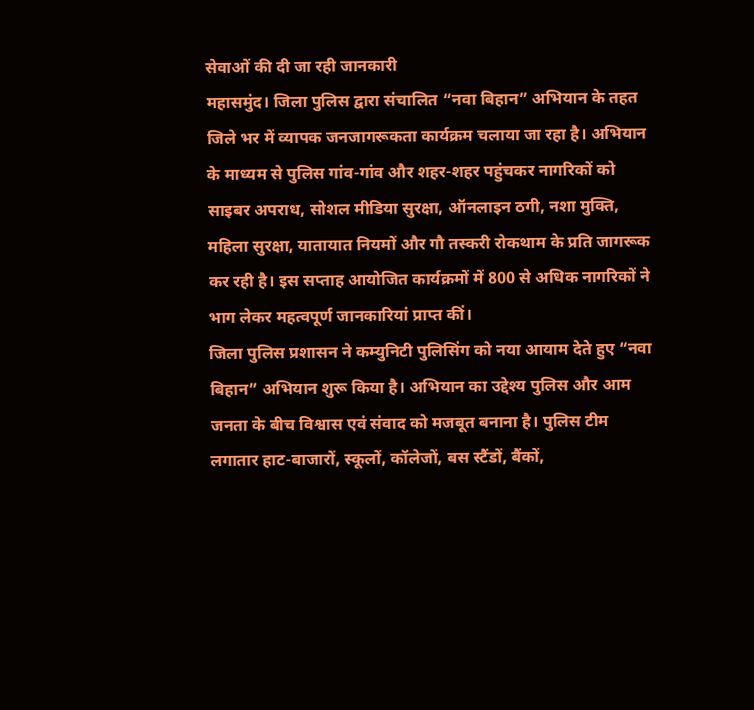सेवाओं की दी जा रही जानकारी
महासमुंद। जिला पुलिस द्वारा संचालित “नवा बिहान” अभियान के तहत जिले भर में व्यापक जनजागरूकता कार्यक्रम चलाया जा रहा है। अभियान के माध्यम से पुलिस गांव-गांव और शहर-शहर पहुंचकर नागरिकों को साइबर अपराध, सोशल मीडिया सुरक्षा, ऑनलाइन ठगी, नशा मुक्ति, महिला सुरक्षा, यातायात नियमों और गौ तस्करी रोकथाम के प्रति जागरूक कर रही है। इस सप्ताह आयोजित कार्यक्रमों में 800 से अधिक नागरिकों ने भाग लेकर महत्वपूर्ण जानकारियां प्राप्त कीं।
जिला पुलिस प्रशासन ने कम्युनिटी पुलिसिंग को नया आयाम देते हुए “नवा बिहान” अभियान शुरू किया है। अभियान का उद्देश्य पुलिस और आम जनता के बीच विश्वास एवं संवाद को मजबूत बनाना है। पुलिस टीम लगातार हाट-बाजारों, स्कूलों, कॉलेजों, बस स्टैंडों, बैंकों,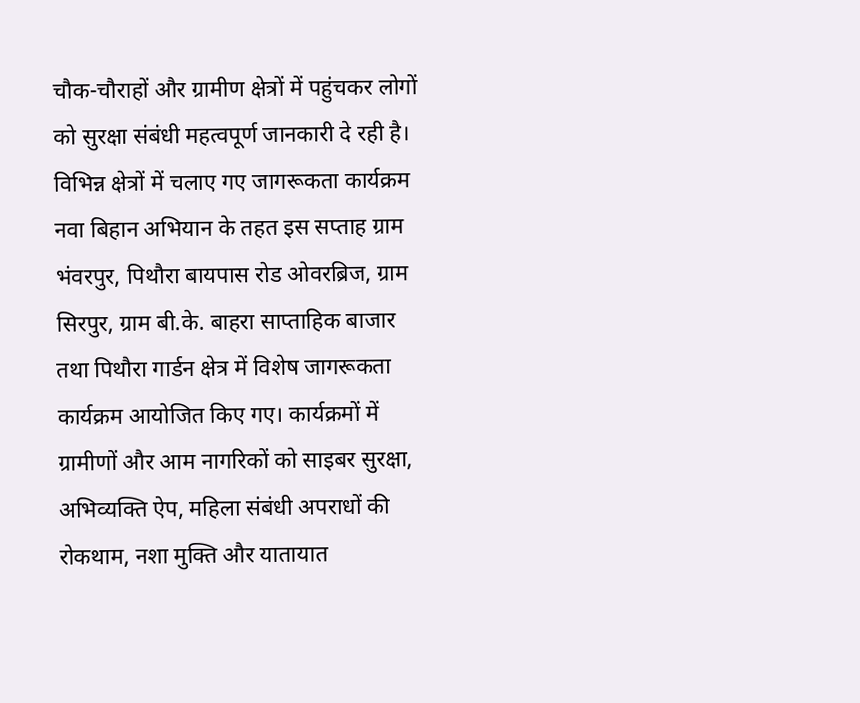चौक-चौराहों और ग्रामीण क्षेत्रों में पहुंचकर लोगों को सुरक्षा संबंधी महत्वपूर्ण जानकारी दे रही है।
विभिन्न क्षेत्रों में चलाए गए जागरूकता कार्यक्रम
नवा बिहान अभियान के तहत इस सप्ताह ग्राम भंवरपुर, पिथौरा बायपास रोड ओवरब्रिज, ग्राम सिरपुर, ग्राम बी.के. बाहरा साप्ताहिक बाजार तथा पिथौरा गार्डन क्षेत्र में विशेष जागरूकता कार्यक्रम आयोजित किए गए। कार्यक्रमों में ग्रामीणों और आम नागरिकों को साइबर सुरक्षा, अभिव्यक्ति ऐप, महिला संबंधी अपराधों की रोकथाम, नशा मुक्ति और यातायात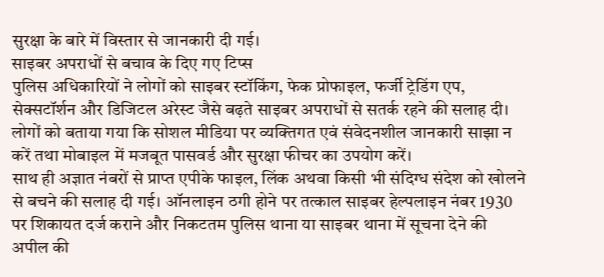सुरक्षा के बारे में विस्तार से जानकारी दी गई।
साइबर अपराधों से बचाव के दिए गए टिप्स
पुलिस अधिकारियों ने लोगों को साइबर स्टॉकिंग, फेक प्रोफाइल, फर्जी ट्रेडिंग एप, सेक्सटॉर्शन और डिजिटल अरेस्ट जैसे बढ़ते साइबर अपराधों से सतर्क रहने की सलाह दी। लोगों को बताया गया कि सोशल मीडिया पर व्यक्तिगत एवं संवेदनशील जानकारी साझा न करें तथा मोबाइल में मजबूत पासवर्ड और सुरक्षा फीचर का उपयोग करें।
साथ ही अज्ञात नंबरों से प्राप्त एपीके फाइल, लिंक अथवा किसी भी संदिग्ध संदेश को खोलने से बचने की सलाह दी गई। ऑनलाइन ठगी होने पर तत्काल साइबर हेल्पलाइन नंबर 1930 पर शिकायत दर्ज कराने और निकटतम पुलिस थाना या साइबर थाना में सूचना देने की अपील की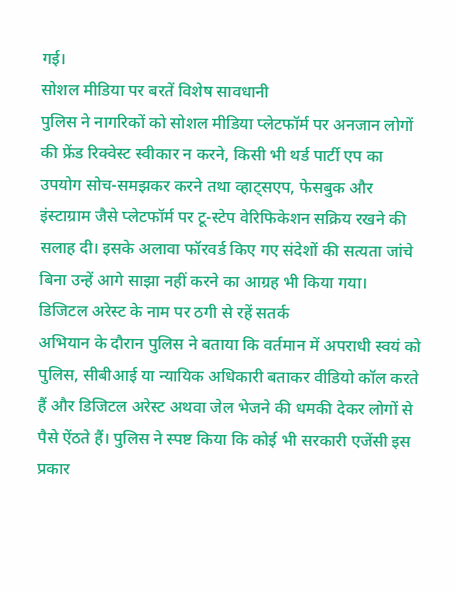गई।
सोशल मीडिया पर बरतें विशेष सावधानी
पुलिस ने नागरिकों को सोशल मीडिया प्लेटफॉर्म पर अनजान लोगों की फ्रेंड रिक्वेस्ट स्वीकार न करने, किसी भी थर्ड पार्टी एप का उपयोग सोच-समझकर करने तथा व्हाट्सएप, फेसबुक और इंस्टाग्राम जैसे प्लेटफॉर्म पर टू-स्टेप वेरिफिकेशन सक्रिय रखने की सलाह दी। इसके अलावा फॉरवर्ड किए गए संदेशों की सत्यता जांचे बिना उन्हें आगे साझा नहीं करने का आग्रह भी किया गया।
डिजिटल अरेस्ट के नाम पर ठगी से रहें सतर्क
अभियान के दौरान पुलिस ने बताया कि वर्तमान में अपराधी स्वयं को पुलिस, सीबीआई या न्यायिक अधिकारी बताकर वीडियो कॉल करते हैं और डिजिटल अरेस्ट अथवा जेल भेजने की धमकी देकर लोगों से पैसे ऐंठते हैं। पुलिस ने स्पष्ट किया कि कोई भी सरकारी एजेंसी इस प्रकार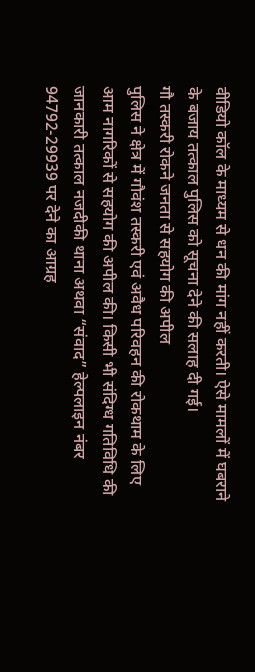वीडियो कॉल के माध्यम से धन की मांग नहीं करती। ऐसे मामलों में घबराने के बजाय तत्काल पुलिस को सूचना देने की सलाह दी गई।
गौ तस्करी रोकने जनता से सहयोग की अपील
पुलिस ने क्षेत्र में गौवंश तस्करी एवं अवैध परिवहन की रोकथाम के लिए आम नागरिकों से सहयोग की अपील की। किसी भी संदिग्ध गतिविधि की जानकारी तत्काल नजदीकी थाना अथवा “संवाद” हेल्पलाइन नंबर 94792-29939 पर देने का आग्रह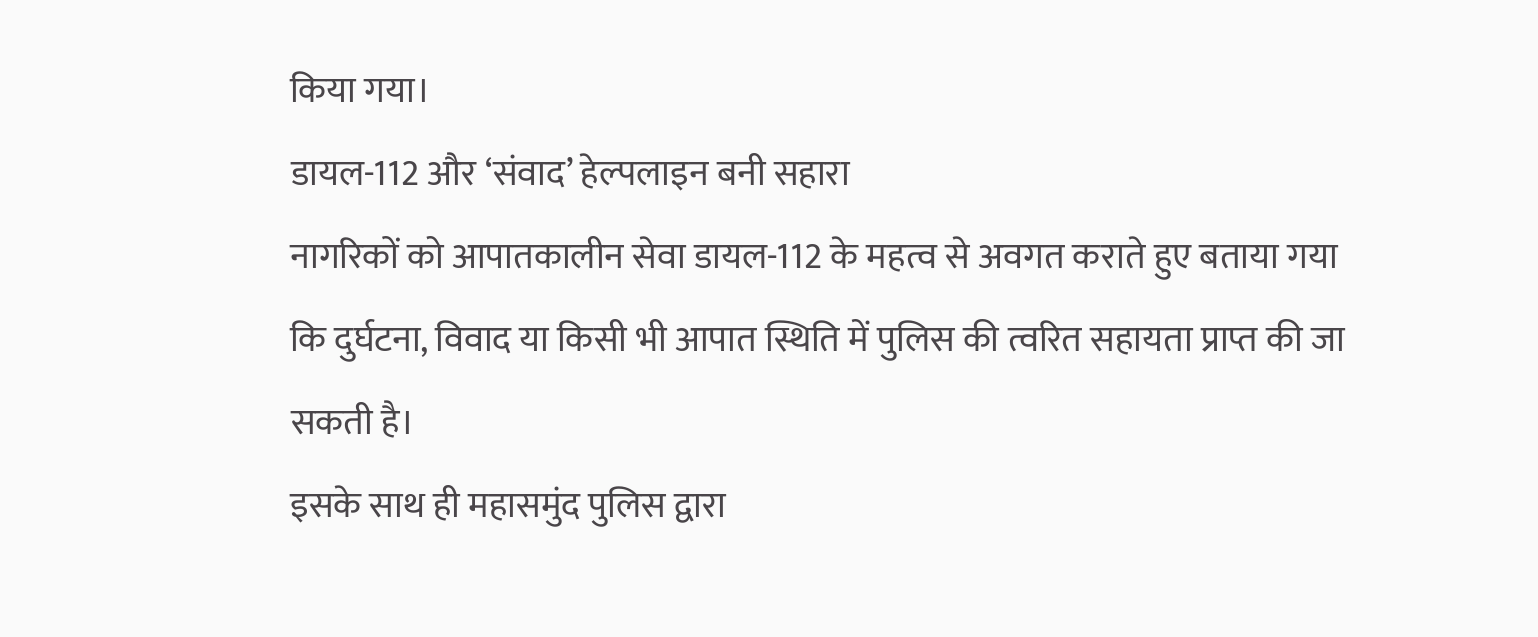किया गया।
डायल-112 और ‘संवाद’ हेल्पलाइन बनी सहारा
नागरिकों को आपातकालीन सेवा डायल-112 के महत्व से अवगत कराते हुए बताया गया कि दुर्घटना, विवाद या किसी भी आपात स्थिति में पुलिस की त्वरित सहायता प्राप्त की जा सकती है।
इसके साथ ही महासमुंद पुलिस द्वारा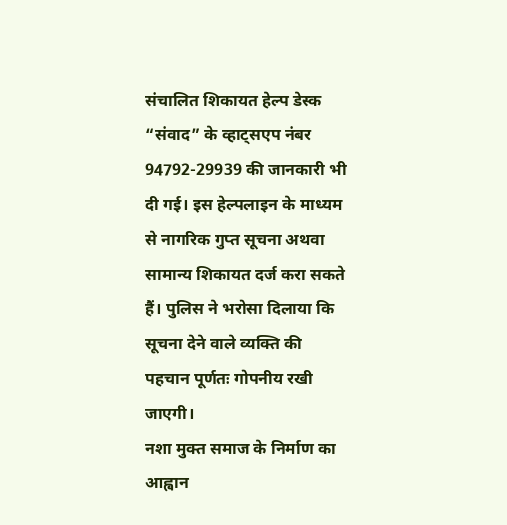संचालित शिकायत हेल्प डेस्क “संवाद” के व्हाट्सएप नंबर 94792-29939 की जानकारी भी दी गई। इस हेल्पलाइन के माध्यम से नागरिक गुप्त सूचना अथवा सामान्य शिकायत दर्ज करा सकते हैं। पुलिस ने भरोसा दिलाया कि सूचना देने वाले व्यक्ति की पहचान पूर्णतः गोपनीय रखी जाएगी।
नशा मुक्त समाज के निर्माण का आह्वान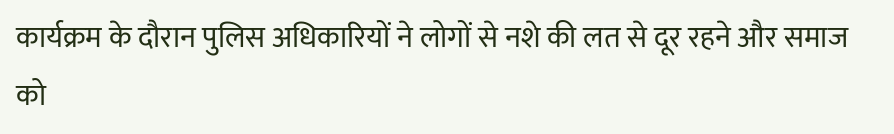कार्यक्रम के दौरान पुलिस अधिकारियों ने लोगों से नशे की लत से दूर रहने और समाज को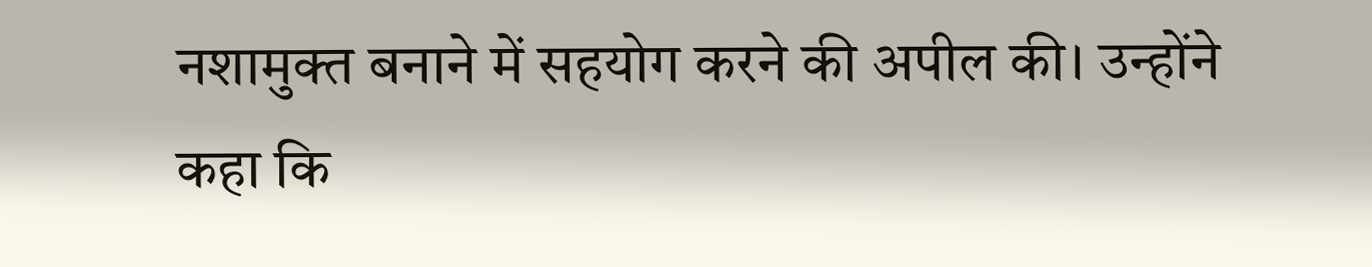नशामुक्त बनाने में सहयोग करने की अपील की। उन्होंने कहा कि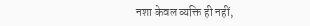नशा केवल व्यक्ति ही नहीं,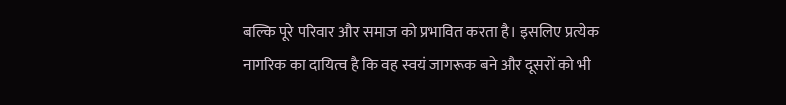बल्कि पूरे परिवार और समाज को प्रभावित करता है। इसलिए प्रत्येक नागरिक का दायित्व है कि वह स्वयं जागरूक बने और दूसरों को भी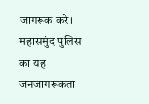जागरूक करे।
महासमुंद पुलिस का यह जनजागरूकता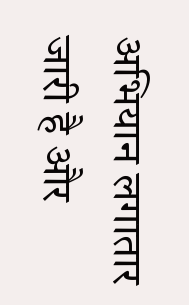अभियान लगातार जारी है और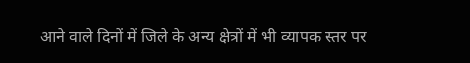आने वाले दिनों में जिले के अन्य क्षेत्रों में भी व्यापक स्तर पर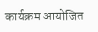कार्यक्रम आयोजित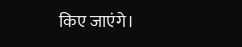किए जाएंगे।